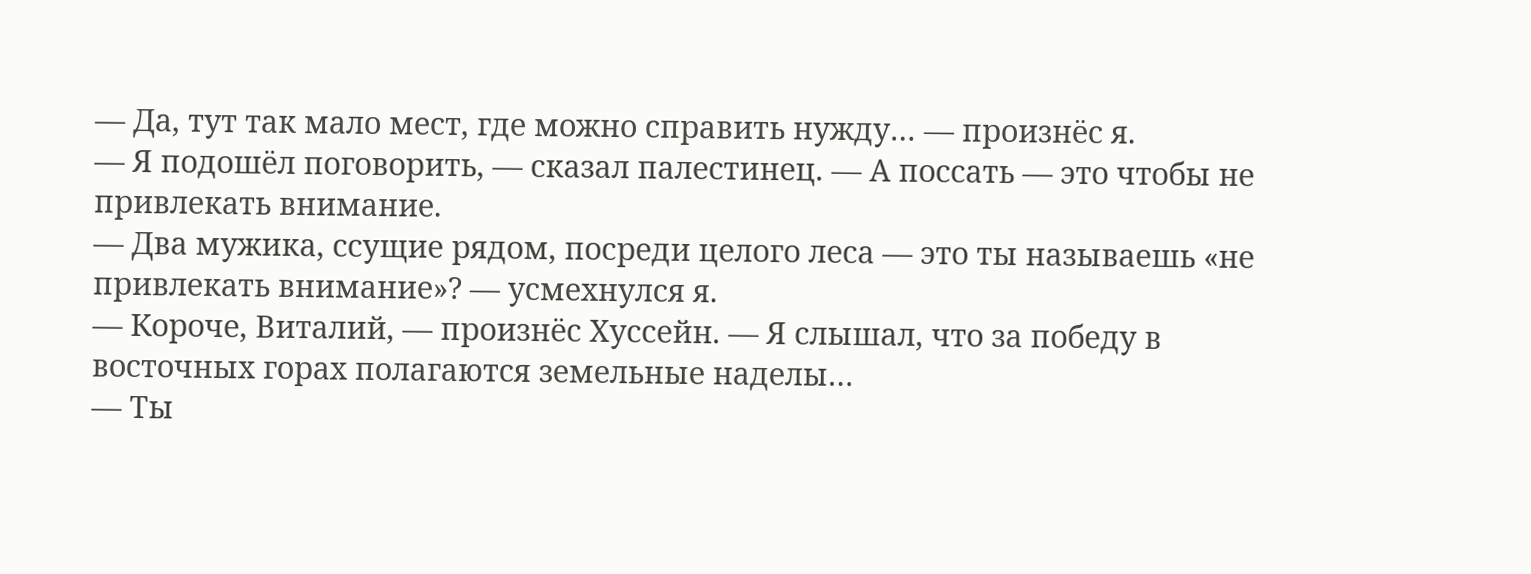— Да, тут так мало мест, где можно справить нужду… — произнёс я.
— Я подошёл поговорить, — сказал палестинец. — А поссать — это чтобы не привлекать внимание.
— Два мужика, ссущие рядом, посреди целого леса — это ты называешь «не привлекать внимание»? — усмехнулся я.
— Короче, Виталий, — произнёс Хуссейн. — Я слышал, что за победу в восточных горах полагаются земельные наделы…
— Ты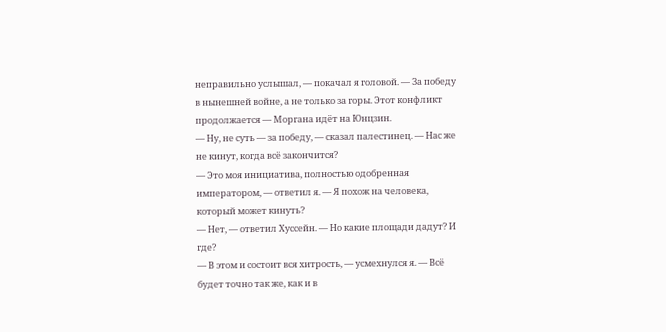неправильно услышал, — покачал я головой. — За победу в нынешней войне, а не только за горы. Этот конфликт продолжается — Моргана идёт на Юнцзин.
— Ну, не суть — за победу, — сказал палестинец. — Нас же не кинут, когда всё закончится?
— Это моя инициатива, полностью одобренная императором, — ответил я. — Я похож на человека, который может кинуть?
— Нет, — ответил Хуссейн. — Но какие площади дадут? И где?
— В этом и состоит вся хитрость, — усмехнулся я. — Всё будет точно так же, как и в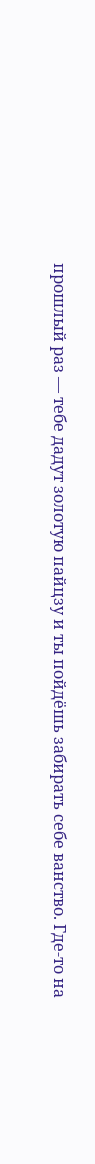прошлый раз — тебе дадут золотую пайцзу и ты пойдёшь забирать себе ванство. Где-то на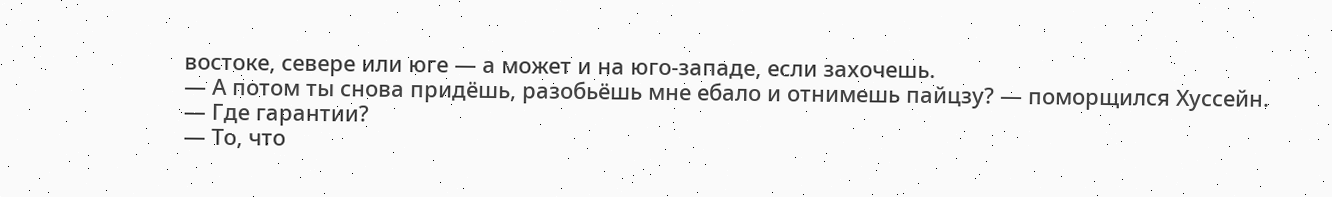востоке, севере или юге — а может и на юго-западе, если захочешь.
— А потом ты снова придёшь, разобьёшь мне ебало и отнимешь пайцзу? — поморщился Хуссейн. — Где гарантии?
— То, что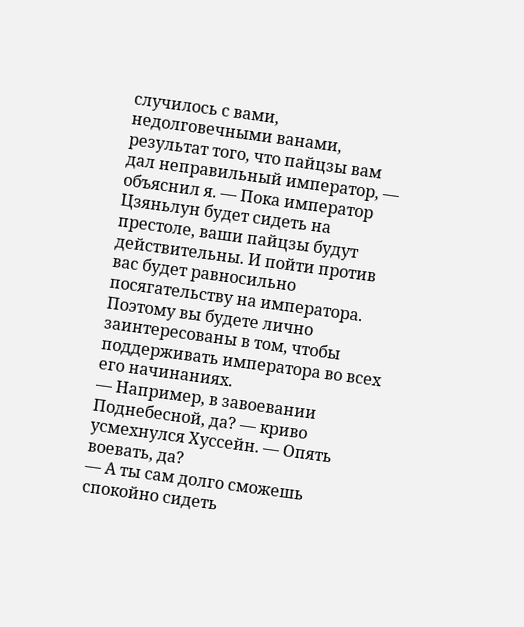случилось с вами, недолговечными ванами, результат того, что пайцзы вам дал неправильный император, — объяснил я. — Пока император Цзяньлун будет сидеть на престоле, ваши пайцзы будут действительны. И пойти против вас будет равносильно посягательству на императора. Поэтому вы будете лично заинтересованы в том, чтобы поддерживать императора во всех его начинаниях.
— Например, в завоевании Поднебесной, да? — криво усмехнулся Хуссейн. — Опять воевать, да?
— А ты сам долго сможешь спокойно сидеть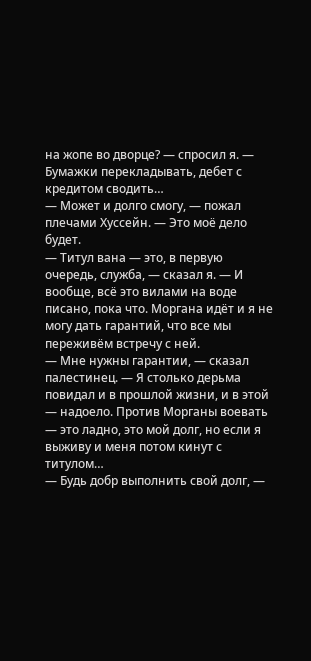на жопе во дворце? — спросил я. — Бумажки перекладывать, дебет с кредитом сводить…
— Может и долго смогу, — пожал плечами Хуссейн. — Это моё дело будет.
— Титул вана — это, в первую очередь, служба, — сказал я. — И вообще, всё это вилами на воде писано, пока что. Моргана идёт и я не могу дать гарантий, что все мы переживём встречу с ней.
— Мне нужны гарантии, — сказал палестинец. — Я столько дерьма повидал и в прошлой жизни, и в этой — надоело. Против Морганы воевать — это ладно, это мой долг, но если я выживу и меня потом кинут с титулом…
— Будь добр выполнить свой долг, —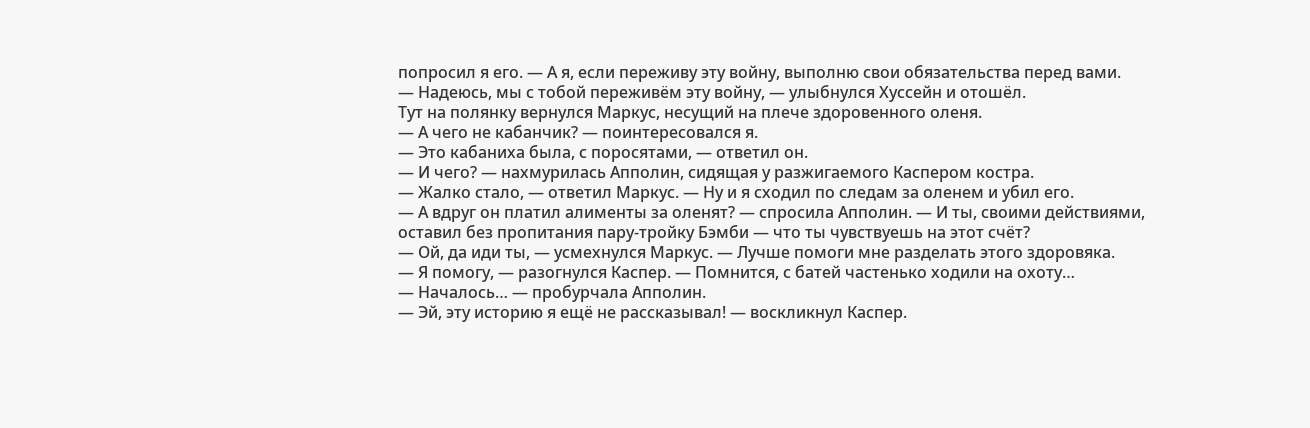попросил я его. — А я, если переживу эту войну, выполню свои обязательства перед вами.
— Надеюсь, мы с тобой переживём эту войну, — улыбнулся Хуссейн и отошёл.
Тут на полянку вернулся Маркус, несущий на плече здоровенного оленя.
— А чего не кабанчик? — поинтересовался я.
— Это кабаниха была, с поросятами, — ответил он.
— И чего? — нахмурилась Апполин, сидящая у разжигаемого Каспером костра.
— Жалко стало, — ответил Маркус. — Ну и я сходил по следам за оленем и убил его.
— А вдруг он платил алименты за оленят? — спросила Апполин. — И ты, своими действиями, оставил без пропитания пару-тройку Бэмби — что ты чувствуешь на этот счёт?
— Ой, да иди ты, — усмехнулся Маркус. — Лучше помоги мне разделать этого здоровяка.
— Я помогу, — разогнулся Каспер. — Помнится, с батей частенько ходили на охоту…
— Началось… — пробурчала Апполин.
— Эй, эту историю я ещё не рассказывал! — воскликнул Каспер.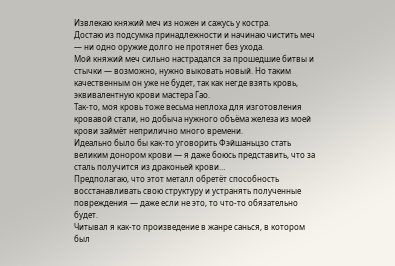Извлекаю княжий меч из ножен и сажусь у костра.
Достаю из подсумка принадлежности и начинаю чистить меч — ни одно оружие долго не протянет без ухода.
Мой княжий меч сильно настрадался за прошедшие битвы и стычки — возможно, нужно выковать новый. Но таким качественным он уже не будет, так как негде взять кровь, эквивалентную крови мастера Гао.
Так-то, моя кровь тоже весьма неплоха для изготовления кровавой стали, но добыча нужного объёма железа из моей крови займёт неприлично много времени.
Идеально было бы как-то уговорить Фэйшаньцзо стать великим донором крови — я даже боюсь представить, что за сталь получится из драконьей крови…
Предполагаю, что этот металл обретёт способность восстанавливать свою структуру и устранять полученные повреждения — даже если не это, то что-то обязательно будет.
Читывал я как-то произведение в жанре санься, в котором был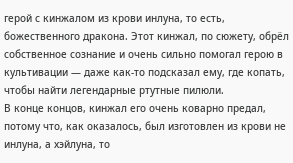герой с кинжалом из крови инлуна, то есть, божественного дракона. Этот кинжал, по сюжету, обрёл собственное сознание и очень сильно помогал герою в культивации — даже как-то подсказал ему, где копать, чтобы найти легендарные ртутные пилюли.
В конце концов, кинжал его очень коварно предал, потому что, как оказалось, был изготовлен из крови не инлуна, а хэйлуна, то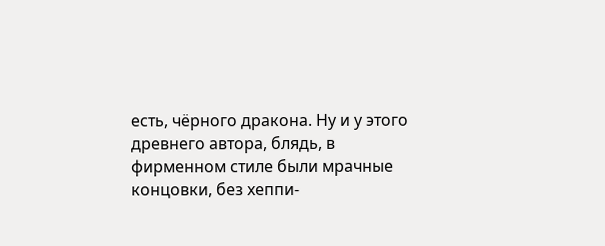есть, чёрного дракона. Ну и у этого древнего автора, блядь, в фирменном стиле были мрачные концовки, без хеппи-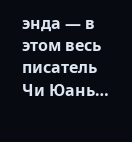энда — в этом весь писатель Чи Юань…